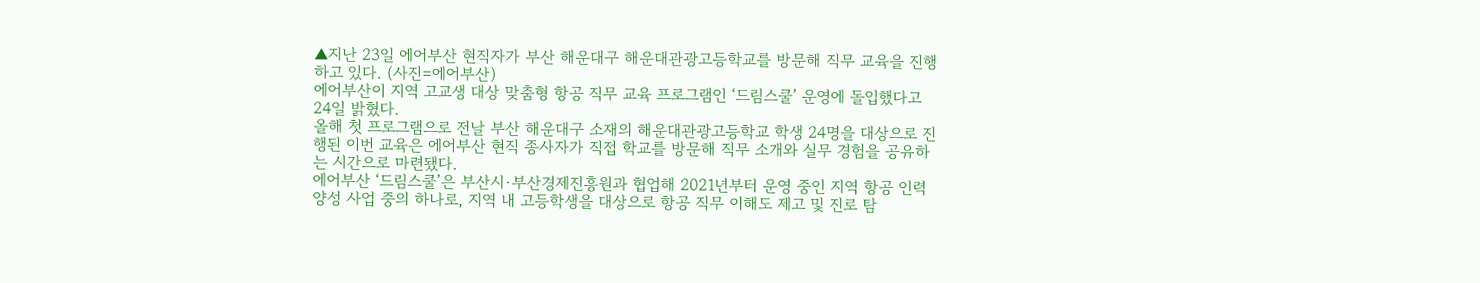▲지난 23일 에어부산 현직자가 부산 해운대구 해운대관광고등학교를 방문해 직무 교육을 진행하고 있다. (사진=에어부산)
에어부산이 지역 고교생 대상 맞춤형 항공 직무 교육 프로그램인 ‘드림스쿨’ 운영에 돌입했다고 24일 밝혔다.
올해 첫 프로그램으로 전날 부산 해운대구 소재의 해운대관광고등학교 학생 24명을 대상으로 진행된 이번 교육은 에어부산 현직 종사자가 직접 학교를 방문해 직무 소개와 실무 경험을 공유하는 시간으로 마련됐다.
에어부산 ‘드림스쿨’은 부산시∙부산경제진흥원과 협업해 2021년부터 운영 중인 지역 항공 인력 양성 사업 중의 하나로, 지역 내 고등학생을 대상으로 항공 직무 이해도 제고 및 진로 탐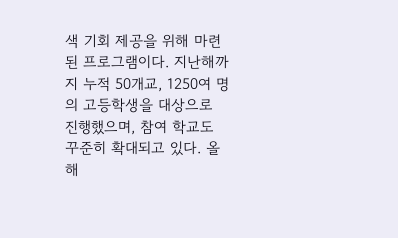색 기회 제공을 위해 마련된 프로그램이다. 지난해까지 누적 50개교, 1250여 명의 고등학생을 대상으로 진행했으며, 참여 학교도 꾸준히 확대되고 있다. 올해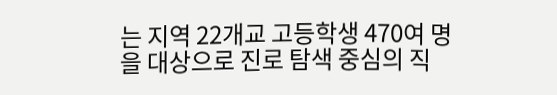는 지역 22개교 고등학생 470여 명을 대상으로 진로 탐색 중심의 직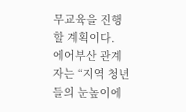무교육을 진행할 계획이다.
에어부산 관계자는 “지역 청년들의 눈높이에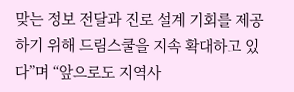맞는 정보 전달과 진로 설계 기회를 제공하기 위해 드림스쿨을 지속 확대하고 있다”며 “앞으로도 지역사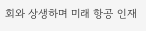회와 상생하며 미래 항공 인재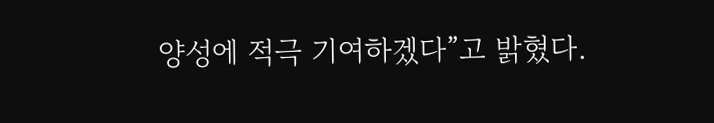양성에 적극 기여하겠다”고 밝혔다.